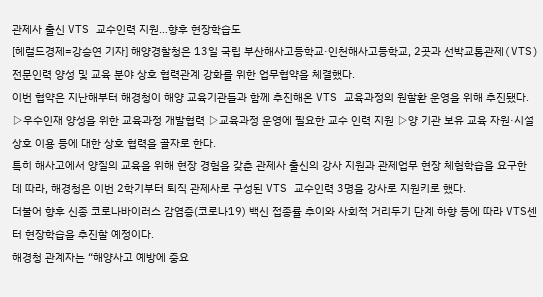관제사 출신 VTS 교수인력 지원…향후 현장학습도
[헤럴드경제=강승연 기자] 해양경찰청은 13일 국립 부산해사고등학교·인천해사고등학교, 2곳과 선박교통관제(VTS) 전문인력 양성 및 교육 분야 상호 협력관계 강화를 위한 업무협약을 체결했다.
이번 협약은 지난해부터 해경청이 해양 교육기관들과 함께 추진해온 VTS 교육과정의 원할환 운영을 위해 추진됐다. ▷우수인재 양성을 위한 교육과정 개발협력 ▷교육과정 운영에 필요한 교수 인력 지원 ▷양 기관 보유 교육 자원·시설 상호 이용 등에 대한 상호 협력을 골자로 한다.
특히 해사고에서 양질의 교육을 위해 현장 경험을 갖춘 관제사 출신의 강사 지원과 관제업무 현장 체험학습을 요구한 데 따라, 해경청은 이번 2학기부터 퇴직 관제사로 구성된 VTS 교수인력 3명을 강사로 지원키로 했다.
더불어 향후 신종 코로나바이러스 감염증(코로나19) 백신 접종률 추이와 사회적 거리두기 단계 하향 등에 따라 VTS센터 현장학습을 추진할 예정이다.
해경청 관계자는 “해양사고 예방에 중요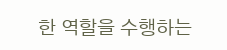한 역할을 수행하는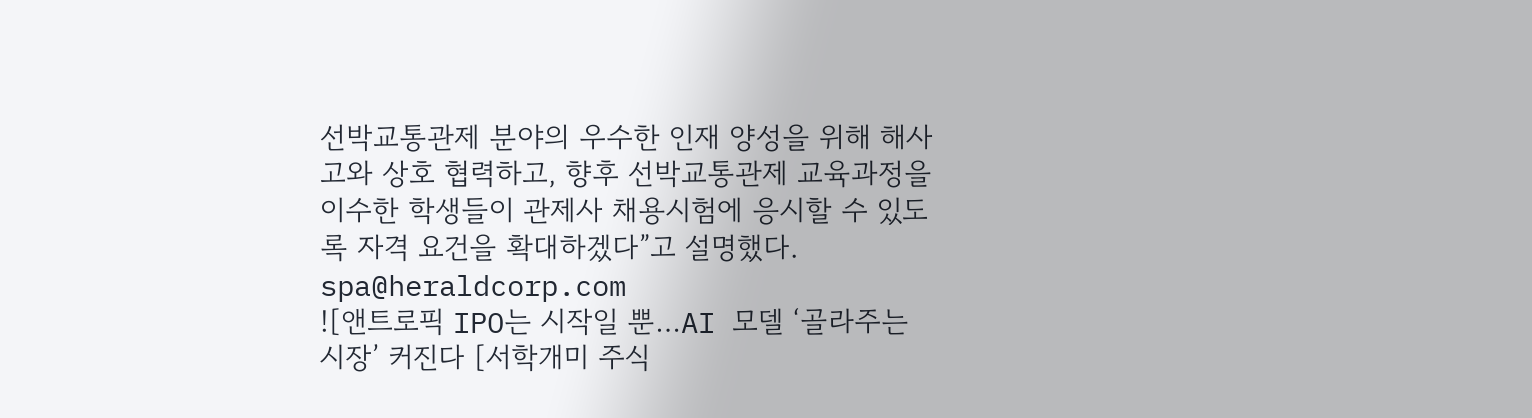선박교통관제 분야의 우수한 인재 양성을 위해 해사고와 상호 협력하고, 향후 선박교통관제 교육과정을 이수한 학생들이 관제사 채용시험에 응시할 수 있도록 자격 요건을 확대하겠다”고 설명했다.
spa@heraldcorp.com
![앤트로픽 IPO는 시작일 뿐…AI 모델 ‘골라주는 시장’ 커진다 [서학개미 주식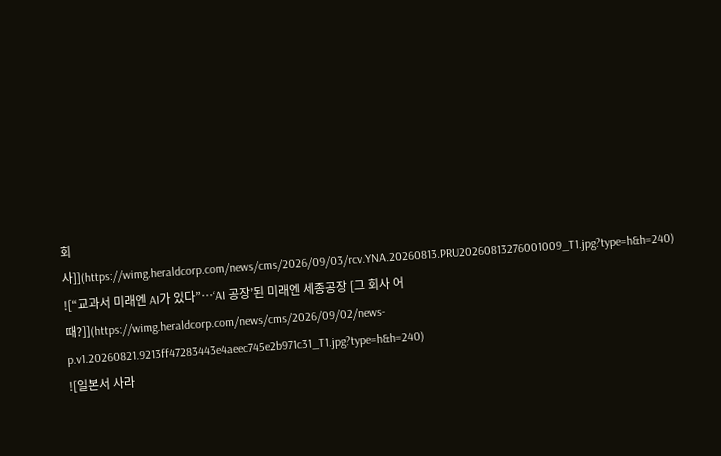회사]](https://wimg.heraldcorp.com/news/cms/2026/09/03/rcv.YNA.20260813.PRU20260813276001009_T1.jpg?type=h&h=240)
![“교과서 미래엔 AI가 있다”…‘AI 공장’된 미래엔 세종공장 [그 회사 어때?]](https://wimg.heraldcorp.com/news/cms/2026/09/02/news-p.v1.20260821.9213ff47283443e4aeec745e2b971c31_T1.jpg?type=h&h=240)
![일본서 사라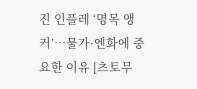진 인플레 ‘명목 앵커’…물가·엔화에 중요한 이유 [츠토무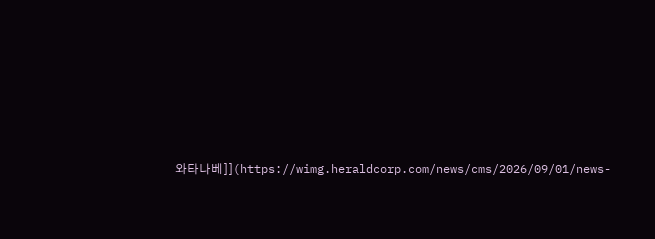와타나베]](https://wimg.heraldcorp.com/news/cms/2026/09/01/news-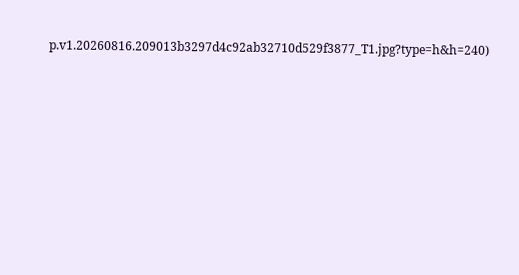p.v1.20260816.209013b3297d4c92ab32710d529f3877_T1.jpg?type=h&h=240)